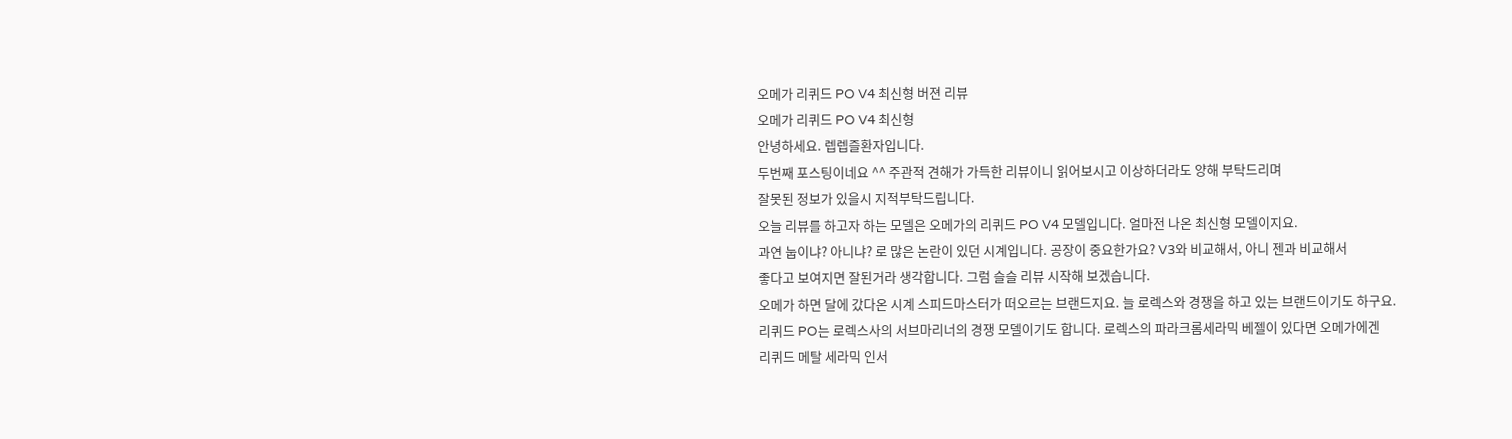오메가 리퀴드 PO V4 최신형 버젼 리뷰
오메가 리퀴드 PO V4 최신형
안녕하세요. 렙렙즐환자입니다.
두번째 포스팅이네요 ^^ 주관적 견해가 가득한 리뷰이니 읽어보시고 이상하더라도 양해 부탁드리며
잘못된 정보가 있을시 지적부탁드립니다.
오늘 리뷰를 하고자 하는 모델은 오메가의 리퀴드 PO V4 모델입니다. 얼마전 나온 최신형 모델이지요.
과연 눕이냐? 아니냐? 로 많은 논란이 있던 시계입니다. 공장이 중요한가요? V3와 비교해서, 아니 젠과 비교해서
좋다고 보여지면 잘된거라 생각합니다. 그럼 슬슬 리뷰 시작해 보겠습니다.
오메가 하면 달에 갔다온 시계 스피드마스터가 떠오르는 브랜드지요. 늘 로렉스와 경쟁을 하고 있는 브랜드이기도 하구요.
리퀴드 PO는 로렉스사의 서브마리너의 경쟁 모델이기도 합니다. 로렉스의 파라크롬세라믹 베젤이 있다면 오메가에겐
리퀴드 메탈 세라믹 인서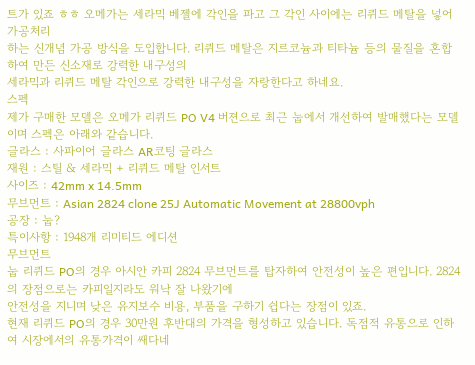트가 있죠 ㅎㅎ 오메가는 세라믹 베젤에 각인을 파고 그 각인 사이에는 리퀴드 메탈을 넣어 가공처리
하는 신개념 가공 방식을 도입합니다. 리퀴드 메탈은 지르코늄과 티타늄 등의 물질을 혼합하여 만든 신소재로 강력한 내구성의
세라믹과 리퀴드 메탈 각인으로 강력한 내구성을 자랑한다고 하네요.
스펙
제가 구매한 모델은 오메가 리퀴드 PO V4 버젼으로 최근 눕에서 개선하여 발매했다는 모델이며 스펙은 아래와 같습니다.
글라스 : 사파이어 글라스 AR코팅 글라스
재원 : 스틸 & 세라믹 + 리퀴드 메탈 인서트
사이즈 : 42mm x 14.5mm
무브먼트 : Asian 2824 clone 25J Automatic Movement at 28800vph
공장 : 눕?
특이사항 : 1948개 리미티드 에디션
무브먼트
눕 리퀴드 PO의 경우 아시안 카피 2824 무브먼트를 탑자하여 안전성이 높은 편입니다. 2824의 장점으로는 카피일지라도 워낙 잘 나왔기에
안전성을 지니며 낮은 유지보수 비용, 부품을 구하기 쉽다는 장점이 있죠.
현재 리퀴드 PO의 경우 30만원 후반대의 가격을 형성하고 있습니다. 독점적 유통으로 인하여 시장에서의 유통가격이 쌔다네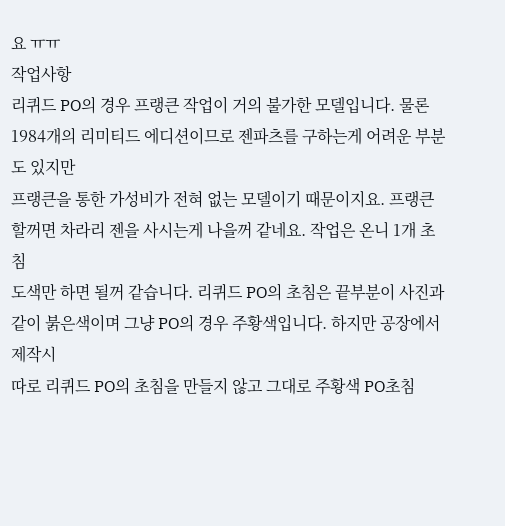요 ㅠㅠ
작업사항
리퀴드 PO의 경우 프랭큰 작업이 거의 불가한 모델입니다. 물론 1984개의 리미티드 에디션이므로 젠파츠를 구하는게 어려운 부분도 있지만
프랭큰을 통한 가성비가 전혀 없는 모델이기 때문이지요. 프랭큰 할꺼면 차라리 젠을 사시는게 나을꺼 같네요. 작업은 온니 1개 초침
도색만 하면 될꺼 같습니다. 리퀴드 PO의 초침은 끝부분이 사진과 같이 붉은색이며 그냥 PO의 경우 주황색입니다. 하지만 공장에서 제작시
따로 리퀴드 PO의 초침을 만들지 않고 그대로 주황색 PO초침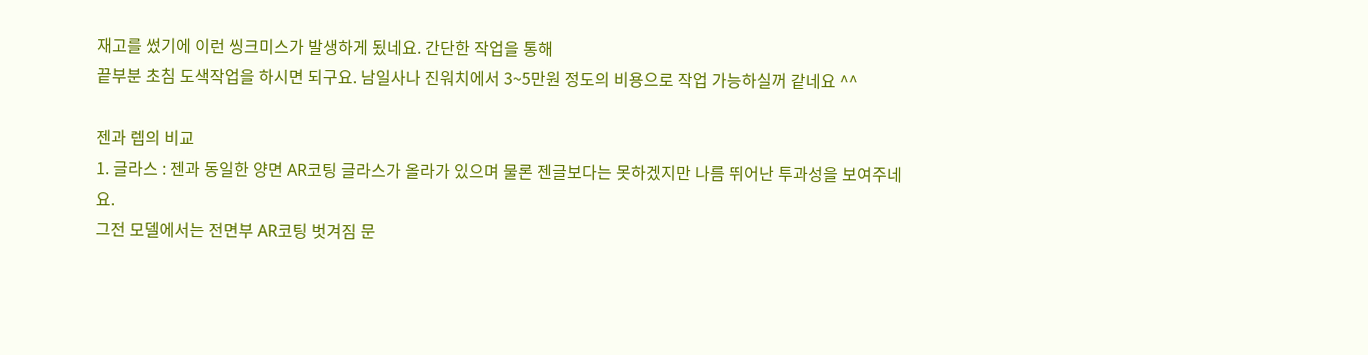재고를 썼기에 이런 씽크미스가 발생하게 됬네요. 간단한 작업을 통해
끝부분 초침 도색작업을 하시면 되구요. 남일사나 진워치에서 3~5만원 정도의 비용으로 작업 가능하실꺼 같네요 ^^

젠과 렙의 비교
1. 글라스 : 젠과 동일한 양면 AR코팅 글라스가 올라가 있으며 물론 젠글보다는 못하겠지만 나름 뛰어난 투과성을 보여주네요.
그전 모델에서는 전면부 AR코팅 벗겨짐 문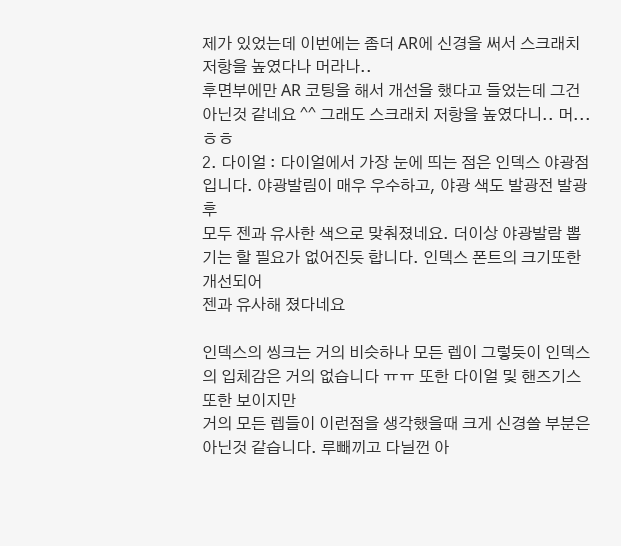제가 있었는데 이번에는 좀더 AR에 신경을 써서 스크래치 저항을 높였다나 머라나..
후면부에만 AR 코팅을 해서 개선을 했다고 들었는데 그건 아닌것 같네요 ^^ 그래도 스크래치 저항을 높였다니.. 머... ㅎㅎ
2. 다이얼 : 다이얼에서 가장 눈에 띄는 점은 인덱스 야광점 입니다. 야광발림이 매우 우수하고, 야광 색도 발광전 발광후
모두 젠과 유사한 색으로 맞춰졌네요. 더이상 야광발람 뽑기는 할 필요가 없어진듯 합니다. 인덱스 폰트의 크기또한 개선되어
젠과 유사해 졌다네요

인덱스의 씽크는 거의 비슷하나 모든 렙이 그렇듯이 인덱스의 입체감은 거의 없습니다 ㅠㅠ 또한 다이얼 및 핸즈기스 또한 보이지만
거의 모든 렙들이 이런점을 생각했을때 크게 신경쓸 부분은 아닌것 같습니다. 루빼끼고 다닐껀 아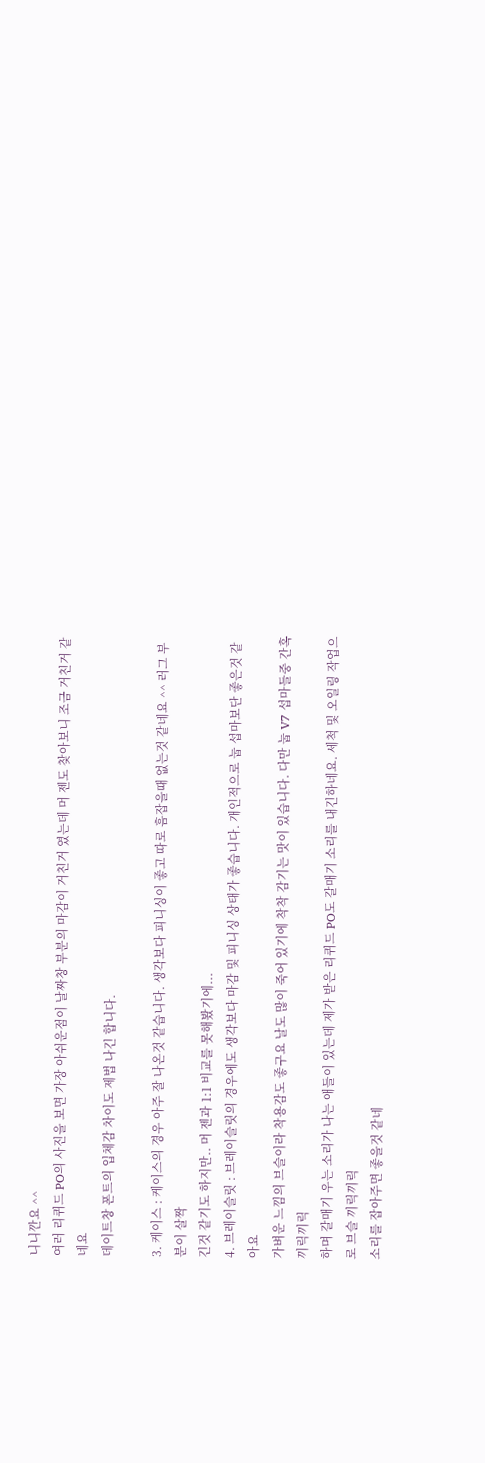니니깐요 ^^
여러 리퀴드 PO의 사진을 보면 가장 아쉬운점이 날짜창 부분의 마감이 거친거 였는데 머 젠도 찾아보니 조금 거친거 같네요
데이트창 폰트의 입체감 차이도 제법 나긴 합니다.

3. 케이스 : 케이스의 경우 아주 잘 나온것 같습니다. 생각보다 피니싱이 좋고 따로 흠잡을때 없는것 같네요 ^^ 러그 부분이 살짝
긴것 같기도 하지만.. 머 젠과 1:1 비교를 못해봤기에...
4. 브레이슬릿 : 브레이슬릿의 경우에도 생각보다 마감 및 피니싱 상태가 좋습니다. 개인적으로 눕 섭마보단 좋은것 같아요
가벼운 느낌의 브슬이라 착용감도 좋구요 날도 많이 죽어 있기에 착착 감기는 맛이 있습니다. 다만 눕 V7 섭마들중 간혹 끼릭끼릭
하며 갈매기 우는 소리가 나는 애들이 있는데 제가 받은 리퀴드 PO도 갈매기 소리를 내긴하네요. 세척 및 오일링 작업으로 브슬 끼릭끼릭
소리를 잡아주면 좋을것 같네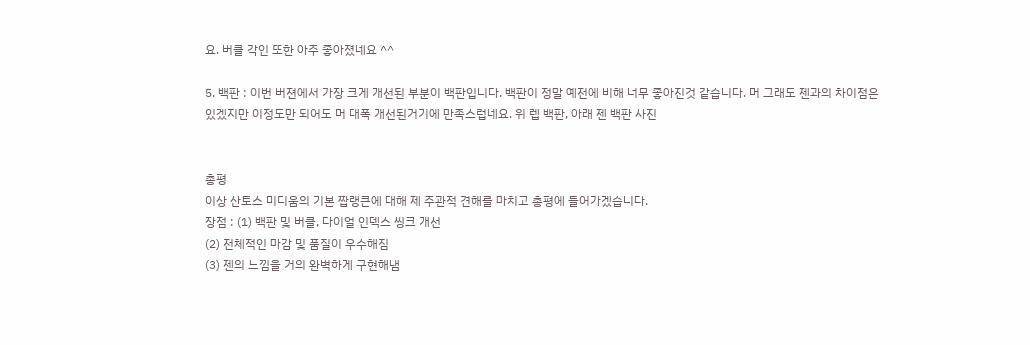요. 버클 각인 또한 아주 좋아졌네요 ^^

5. 백판 : 이번 버젼에서 가장 크게 개선된 부분이 백판입니다. 백판이 정말 예전에 비해 너무 좋아진것 같습니다. 머 그래도 젠과의 차이점은
있겠지만 이정도만 되어도 머 대폭 개선된거기에 만족스럽네요. 위 렙 백판, 아래 젠 백판 사진


총평
이상 산토스 미디움의 기본 짭랭큰에 대해 제 주관적 견해를 마치고 총평에 들어가겠습니다.
장점 : (1) 백판 및 버클, 다이얼 인덱스 씽크 개선
(2) 전체적인 마감 및 품질이 우수해짐
(3) 젠의 느낌을 거의 완벽하게 구현해냄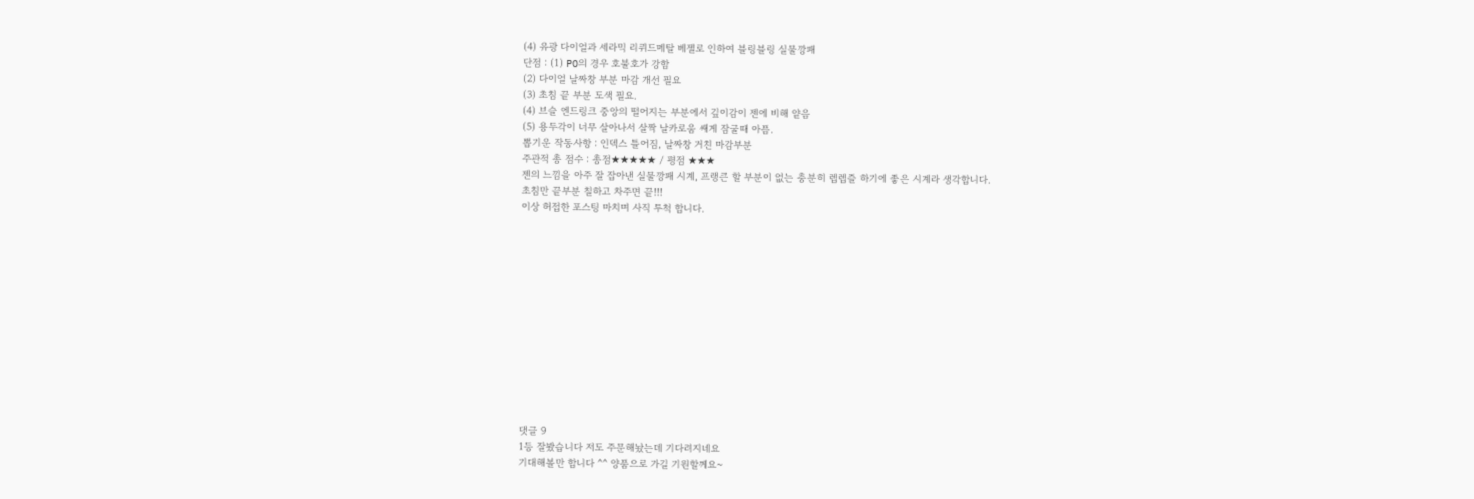(4) 유광 다이얼과 세라믹 리퀴드메탈 베젤로 인하여 블링블링 실물깡패
단점 : (1) PO의 경우 호불호가 강함
(2) 다이얼 날짜창 부분 마감 개선 필요
(3) 초침 끝 부분 도색 필요.
(4) 브슬 엔드링크 중앙의 떨어지는 부분에서 깊이감이 젠에 비해 얕음
(5) 용두각이 너무 살아나서 살짝 날카로움 쌔게 잠굴때 아픔.
뽑기운 작동사항 : 인덱스 틀어짐, 날짜창 거친 마감부분
주관적 총 점수 : 총점★★★★★ / 평점 ★★★
젠의 느낌을 아주 잘 잡아낸 실물깡패 시계, 프랭큰 할 부분이 없는 충분히 렙렙즐 하기에 좋은 시계라 생각합니다.
초침만 끝부분 칠하고 차주면 끝!!!
이상 허접한 포스팅 마치며 사직 투척 합니다.













댓글 9
1등 잘봤습니다 저도 주문해놨는데 기다려지네요
기대해볼만 합니다 ^^ 양품으로 가길 기원할께요~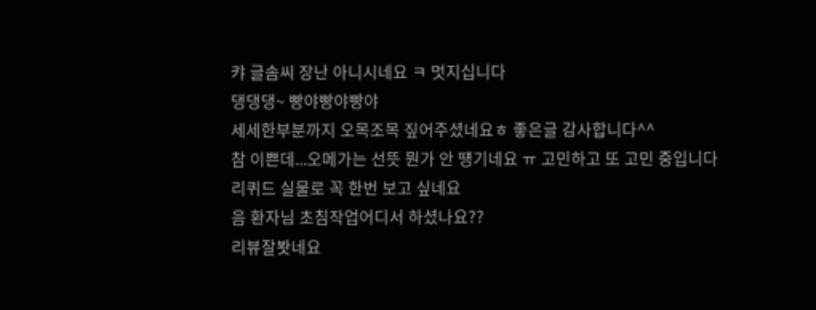캬 글솜씨 장난 아니시네요 ㅋ 멋지십니다
댕댕댕~ 빵야빵야빵야
세세한부분까지 오목조목 짚어주셨네요ㅎ 좋은글 감사합니다^^
참 이쁜데...오메가는 선뜻 뭔가 안 떙기네요 ㅠ 고민하고 또 고민 중입니다
리퀴드 실물로 꼭 한번 보고 싶네요
음 환자님 초침작업어디서 하셨나요??
리뷰잘봣네요